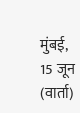मुंबई, 15 जून (वार्ता)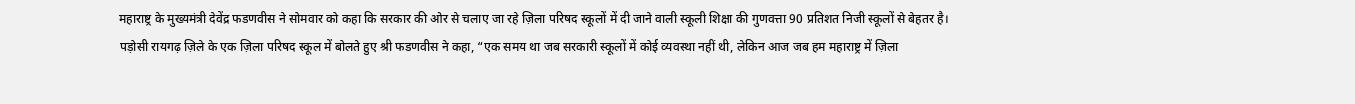महाराष्ट्र के मुख्यमंत्री देवेंद्र फडणवीस ने सोमवार को कहा कि सरकार की ओर से चलाए जा रहे ज़िला परिषद स्कूलों में दी जाने वाली स्कूली शिक्षा की गुणवत्ता 90 प्रतिशत निजी स्कूलों से बेहतर है।
पड़ोसी रायगढ़ ज़िले के एक ज़िला परिषद स्कूल में बोलते हुए श्री फडणवीस ने कहा, “एक समय था जब सरकारी स्कूलों में कोई व्यवस्था नहीं थी, लेकिन आज जब हम महाराष्ट्र में ज़िला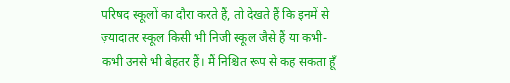परिषद स्कूलों का दौरा करते हैं, तो देखते हैं कि इनमें से ज़्यादातर स्कूल किसी भी निजी स्कूल जैसे हैं या कभी-कभी उनसे भी बेहतर हैं। मैं निश्चित रूप से कह सकता हूँ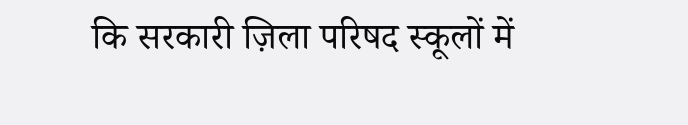कि सरकारी ज़िला परिषद स्कूलों में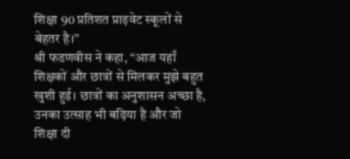शिक्षा 90 प्रतिशत प्राइवेट स्कूलों से बेहतर है।”
श्री फडणवीस ने कहा, “आज यहाँ शिक्षकों और छात्रों से मिलकर मुझे बहुत खुशी हुई। छात्रों का अनुशासन अच्छा है, उनका उत्साह भी बढ़िया है और जो शिक्षा दी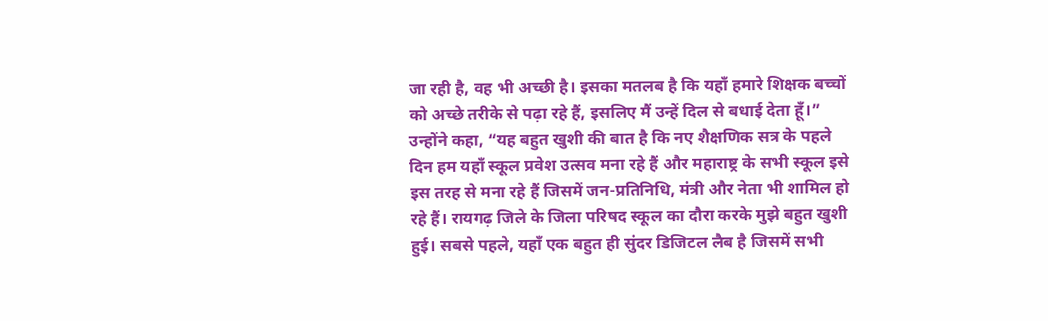जा रही है, वह भी अच्छी है। इसका मतलब है कि यहाँ हमारे शिक्षक बच्चों को अच्छे तरीके से पढ़ा रहे हैं, इसलिए मैं उन्हें दिल से बधाई देता हूँ।”
उन्होंने कहा, “यह बहुत खुशी की बात है कि नए शैक्षणिक सत्र के पहले दिन हम यहाँ स्कूल प्रवेश उत्सव मना रहे हैं और महाराष्ट्र के सभी स्कूल इसे इस तरह से मना रहे हैं जिसमें जन-प्रतिनिधि, मंत्री और नेता भी शामिल हो रहे हैं। रायगढ़ जिले के जिला परिषद स्कूल का दौरा करके मुझे बहुत खुशी हुई। सबसे पहले, यहाँ एक बहुत ही सुंदर डिजिटल लैब है जिसमें सभी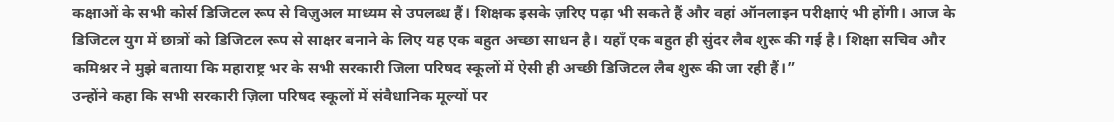कक्षाओं के सभी कोर्स डिजिटल रूप से विज़ुअल माध्यम से उपलब्ध हैं। शिक्षक इसके ज़रिए पढ़ा भी सकते हैं और वहां ऑनलाइन परीक्षाएं भी होंगी। आज के डिजिटल युग में छात्रों को डिजिटल रूप से साक्षर बनाने के लिए यह एक बहुत अच्छा साधन है। यहाँ एक बहुत ही सुंदर लैब शुरू की गई है। शिक्षा सचिव और कमिश्नर ने मुझे बताया कि महाराष्ट्र भर के सभी सरकारी जिला परिषद स्कूलों में ऐसी ही अच्छी डिजिटल लैब शुरू की जा रही हैं।”
उन्होंने कहा कि सभी सरकारी ज़िला परिषद स्कूलों में संवैधानिक मूल्यों पर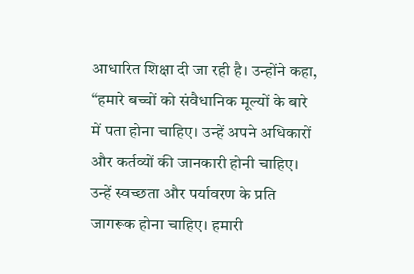आधारित शिक्षा दी जा रही है। उन्होंने कहा, “हमारे बच्चों को संवैधानिक मूल्यों के बारे में पता होना चाहिए। उन्हें अपने अधिकारों और कर्तव्यों की जानकारी होनी चाहिए। उन्हें स्वच्छता और पर्यावरण के प्रति जागरूक होना चाहिए। हमारी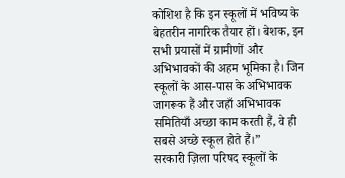कोशिश है कि इन स्कूलों में भविष्य के बेहतरीन नागरिक तैयार हों। बेशक, इन सभी प्रयासों में ग्रामीणों और अभिभावकों की अहम भूमिका है। जिन स्कूलों के आस-पास के अभिभावक जागरूक हैं और जहाँ अभिभावक समितियाँ अच्छा काम करती हैं, वे ही सबसे अच्छे स्कूल होते हैं।”
सरकारी ज़िला परिषद स्कूलों के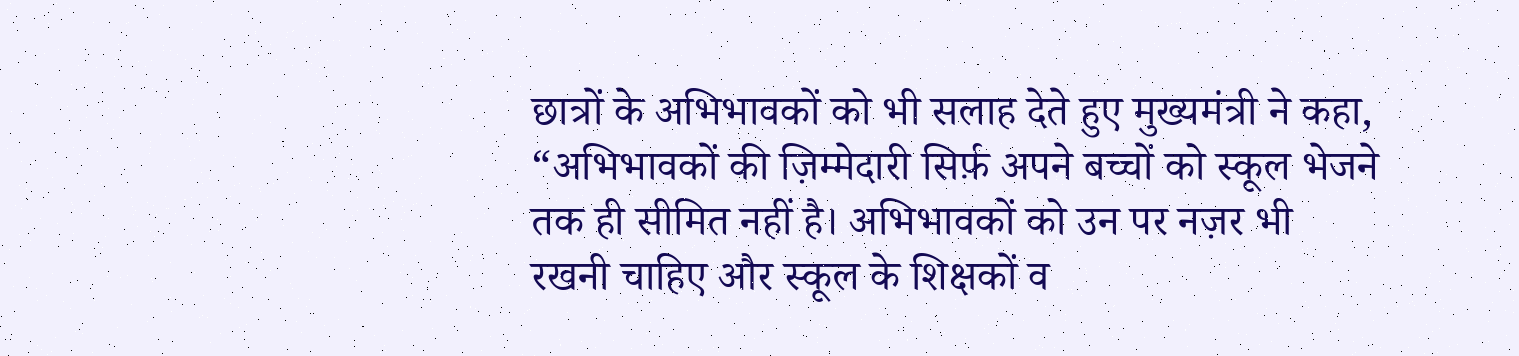छात्रों के अभिभावकों को भी सलाह देते हुए मुख्यमंत्री ने कहा, “अभिभावकों की ज़िम्मेदारी सिर्फ़ अपने बच्चों को स्कूल भेजने तक ही सीमित नहीं है। अभिभावकों को उन पर नज़र भी रखनी चाहिए और स्कूल के शिक्षकों व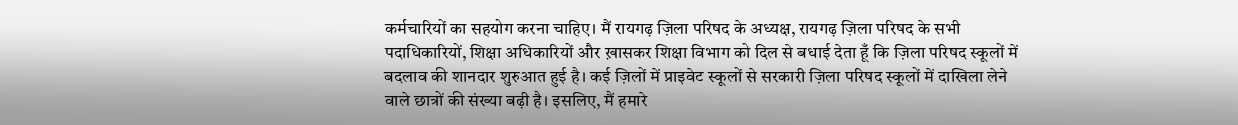कर्मचारियों का सहयोग करना चाहिए। मैं रायगढ़ ज़िला परिषद के अध्यक्ष, रायगढ़ ज़िला परिषद के सभी पदाधिकारियों, शिक्षा अधिकारियों और ख़ासकर शिक्षा विभाग को दिल से बधाई देता हूँ कि ज़िला परिषद स्कूलों में बदलाव की शानदार शुरुआत हुई है। कई ज़िलों में प्राइवेट स्कूलों से सरकारी ज़िला परिषद स्कूलों में दाखिला लेने वाले छात्रों की संख्या बढ़ी है। इसलिए, मैं हमारे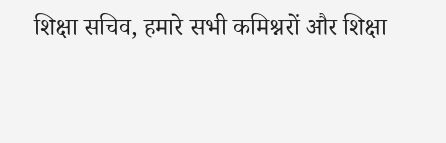शिक्षा सचिव, हमारे सभी कमिश्नरों और शिक्षा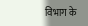विभाग के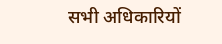सभी अधिकारियों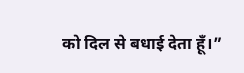को दिल से बधाई देता हूँ।”